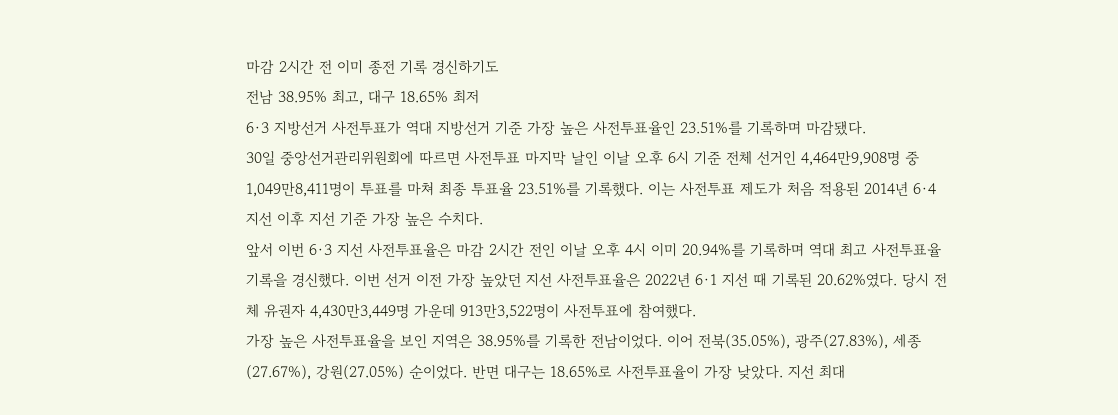마감 2시간 전 이미 종전 기록 경신하기도
전남 38.95% 최고, 대구 18.65% 최저
6·3 지방선거 사전투표가 역대 지방선거 기준 가장 높은 사전투표율인 23.51%를 기록하며 마감됐다.
30일 중앙선거관리위원회에 따르면 사전투표 마지막 날인 이날 오후 6시 기준 전체 선거인 4,464만9,908명 중 1,049만8,411명이 투표를 마쳐 최종 투표율 23.51%를 기록했다. 이는 사전투표 제도가 처음 적용된 2014년 6·4 지선 이후 지선 기준 가장 높은 수치다.
앞서 이번 6·3 지선 사전투표율은 마감 2시간 전인 이날 오후 4시 이미 20.94%를 기록하며 역대 최고 사전투표율 기록을 경신했다. 이번 선거 이전 가장 높았던 지선 사전투표율은 2022년 6·1 지선 때 기록된 20.62%였다. 당시 전체 유권자 4,430만3,449명 가운데 913만3,522명이 사전투표에 참여했다.
가장 높은 사전투표율을 보인 지역은 38.95%를 기록한 전남이었다. 이어 전북(35.05%), 광주(27.83%), 세종(27.67%), 강원(27.05%) 순이었다. 반면 대구는 18.65%로 사전투표율이 가장 낮았다. 지선 최대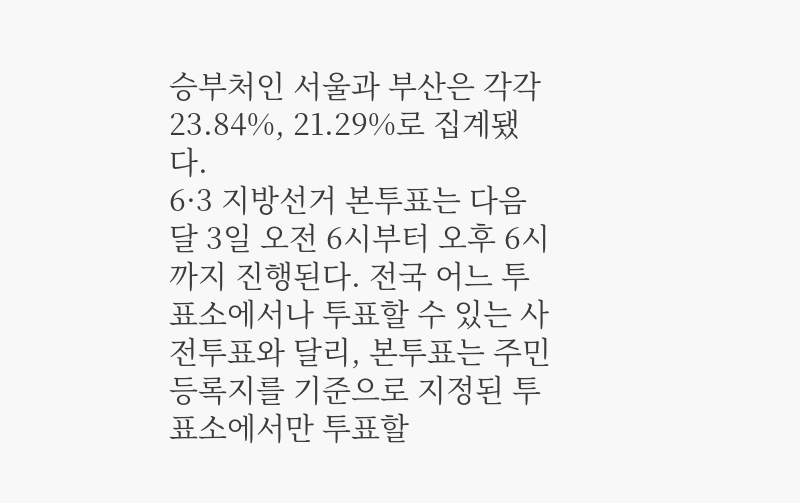승부처인 서울과 부산은 각각 23.84%, 21.29%로 집계됐다.
6·3 지방선거 본투표는 다음 달 3일 오전 6시부터 오후 6시까지 진행된다. 전국 어느 투표소에서나 투표할 수 있는 사전투표와 달리, 본투표는 주민등록지를 기준으로 지정된 투표소에서만 투표할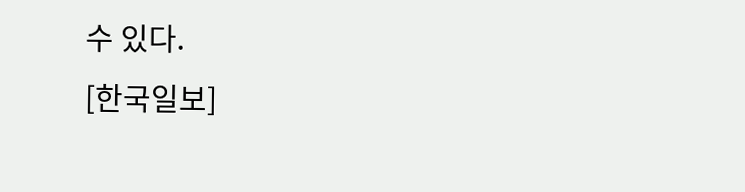수 있다.
[한국일보]